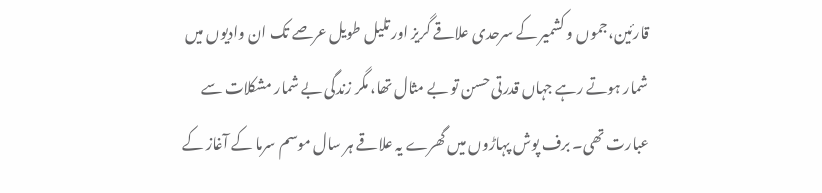قارئین،جموں و کشمیر کے سرحدی علاقے گریز اور تلیل طویل عرصے تک ان وادیوں میں شمار ہوتے رہے جہاں قدرتی حسن تو بے مثال تھا، مگر زندگی بے شمار مشکلات سے عبارت تھی۔ برف پوش پہاڑوں میں گھرے یہ علاقے ہر سال موسم سرما کے آغاز کے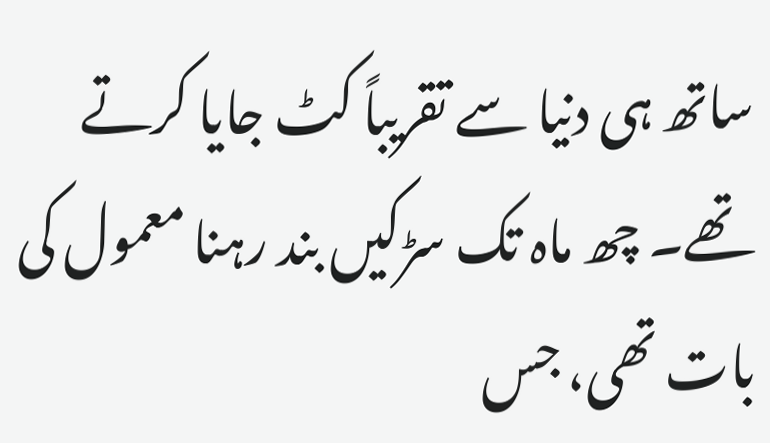ساتھ ہی دنیا سے تقریباً کٹ جایا کرتے تھے۔ چھ ماہ تک سڑکیں بند رہنا معمول کی بات تھی، جس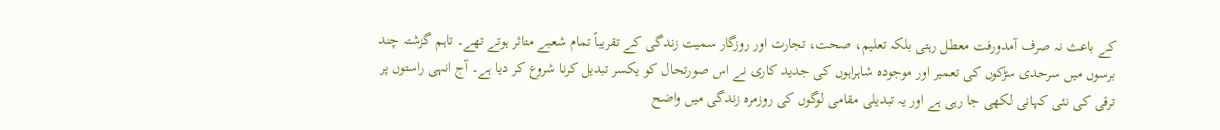کے باعث نہ صرف آمدورفت معطل رہتی بلکہ تعلیم، صحت، تجارت اور روزگار سمیت زندگی کے تقریباً تمام شعبے متاثر ہوتے تھے۔ تاہم گزشتہ چند برسوں میں سرحدی سڑکوں کی تعمیر اور موجودہ شاہراہوں کی جدید کاری نے اس صورتحال کو یکسر تبدیل کرنا شروع کر دیا ہے۔ آج انہی راستوں پر ترقی کی نئی کہانی لکھی جا رہی ہے اور یہ تبدیلی مقامی لوگوں کی روزمرہ زندگی میں واضح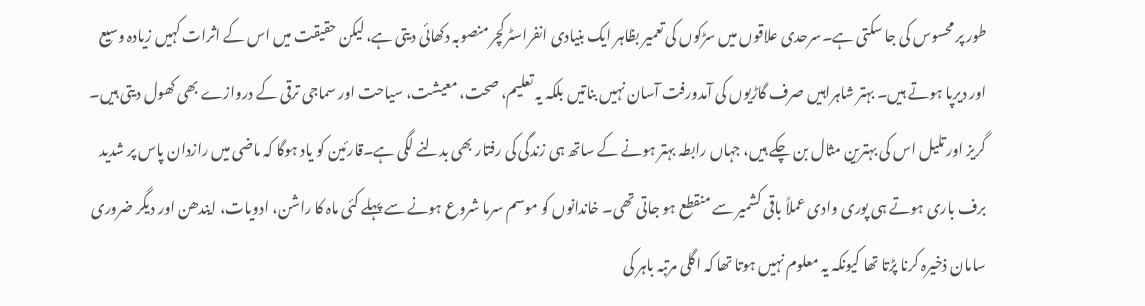طور پر محسوس کی جا سکتی ہے۔سرحدی علاقوں میں سڑکوں کی تعمیر بظاہر ایک بنیادی انفراسٹرکچر منصوبہ دکھائی دیتی ہے، لیکن حقیقت میں اس کے اثرات کہیں زیادہ وسیع اور دیرپا ہوتے ہیں۔ بہتر شاہراہیں صرف گاڑیوں کی آمدورفت آسان نہیں بناتیں بلکہ یہ تعلیم، صحت، معیشت، سیاحت اور سماجی ترقی کے دروازے بھی کھول دیتی ہیں۔ گریز اور تلیل اس کی بہترین مثال بن چکے ہیں، جہاں رابطہ بہتر ہونے کے ساتھ ہی زندگی کی رفتار بھی بدلنے لگی ہے۔قارئین کو یاد ہوگا کہ ماضی میں رازدان پاس پر شدید برف باری ہوتے ہی پوری وادی عملاً باقی کشمیر سے منقطع ہو جاتی تھی۔ خاندانوں کو موسم سرما شروع ہونے سے پہلے کئی ماہ کا راشن، ادویات، ایندھن اور دیگر ضروری سامان ذخیرہ کرنا پڑتا تھا کیونکہ یہ معلوم نہیں ہوتا تھا کہ اگلی مرتبہ باہر کی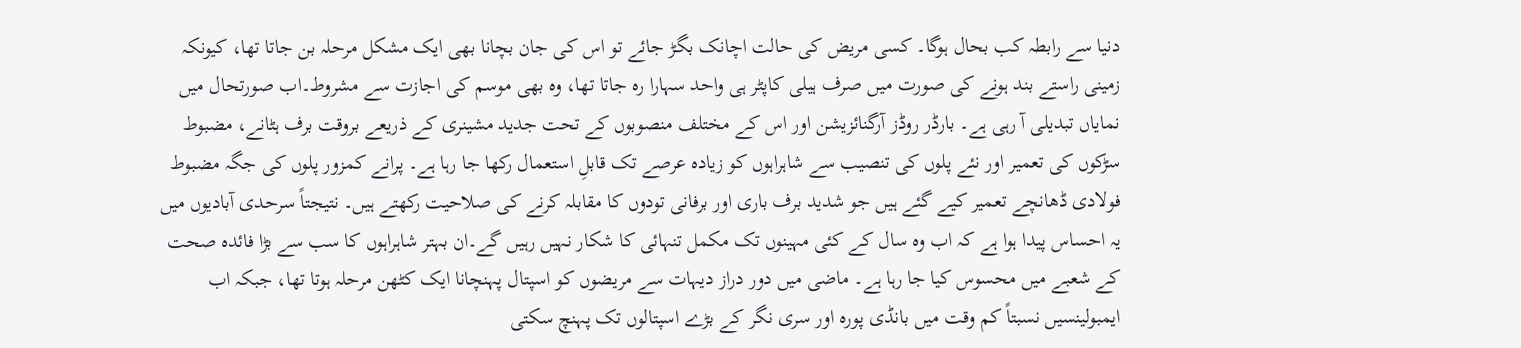دنیا سے رابطہ کب بحال ہوگا۔ کسی مریض کی حالت اچانک بگڑ جائے تو اس کی جان بچانا بھی ایک مشکل مرحلہ بن جاتا تھا، کیونکہ زمینی راستے بند ہونے کی صورت میں صرف ہیلی کاپٹر ہی واحد سہارا رہ جاتا تھا، وہ بھی موسم کی اجازت سے مشروط۔اب صورتحال میں نمایاں تبدیلی آ رہی ہے۔ بارڈر روڈز آرگنائزیشن اور اس کے مختلف منصوبوں کے تحت جدید مشینری کے ذریعے بروقت برف ہٹانے، مضبوط سڑکوں کی تعمیر اور نئے پلوں کی تنصیب سے شاہراہوں کو زیادہ عرصے تک قابلِ استعمال رکھا جا رہا ہے۔ پرانے کمزور پلوں کی جگہ مضبوط فولادی ڈھانچے تعمیر کیے گئے ہیں جو شدید برف باری اور برفانی تودوں کا مقابلہ کرنے کی صلاحیت رکھتے ہیں۔ نتیجتاً سرحدی آبادیوں میں یہ احساس پیدا ہوا ہے کہ اب وہ سال کے کئی مہینوں تک مکمل تنہائی کا شکار نہیں رہیں گے۔ان بہتر شاہراہوں کا سب سے بڑا فائدہ صحت کے شعبے میں محسوس کیا جا رہا ہے۔ ماضی میں دور دراز دیہات سے مریضوں کو اسپتال پہنچانا ایک کٹھن مرحلہ ہوتا تھا، جبکہ اب ایمبولینسیں نسبتاً کم وقت میں بانڈی پورہ اور سری نگر کے بڑے اسپتالوں تک پہنچ سکتی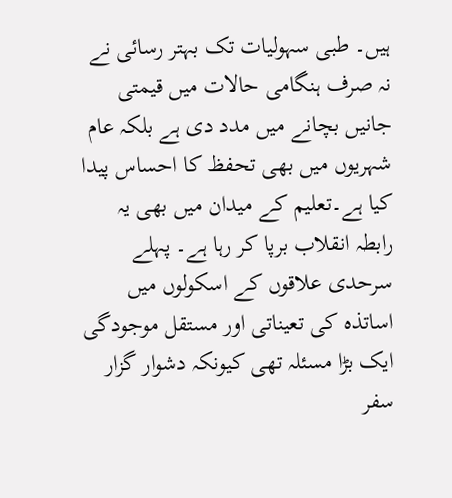ہیں۔ طبی سہولیات تک بہتر رسائی نے نہ صرف ہنگامی حالات میں قیمتی جانیں بچانے میں مدد دی ہے بلکہ عام شہریوں میں بھی تحفظ کا احساس پیدا کیا ہے۔تعلیم کے میدان میں بھی یہ رابطہ انقلاب برپا کر رہا ہے۔ پہلے سرحدی علاقوں کے اسکولوں میں اساتذہ کی تعیناتی اور مستقل موجودگی ایک بڑا مسئلہ تھی کیونکہ دشوار گزار سفر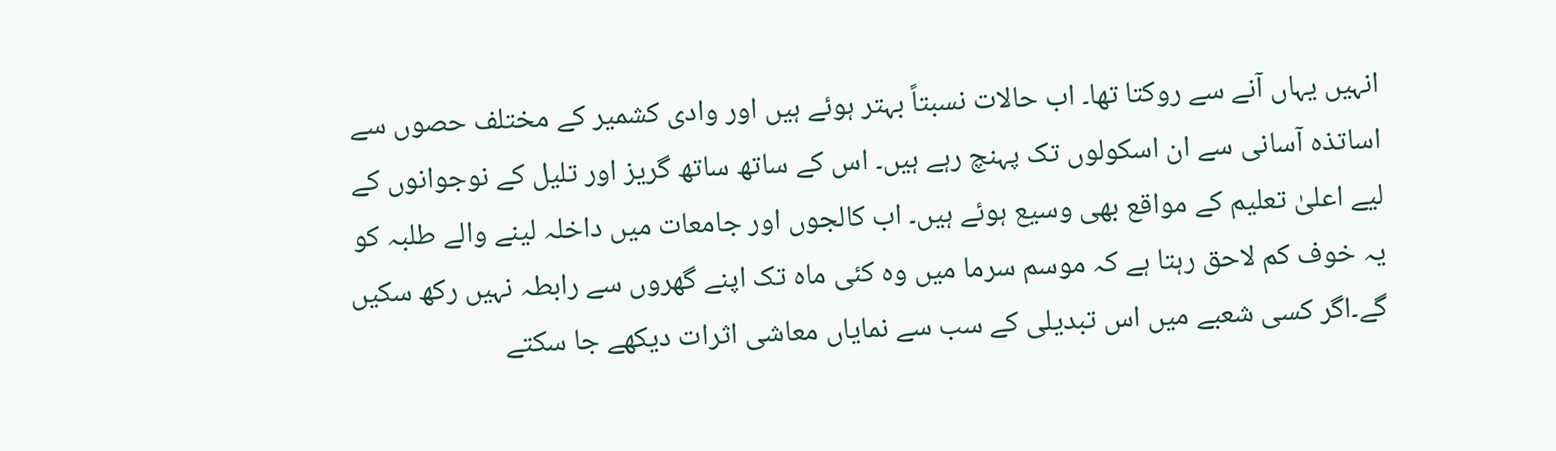انہیں یہاں آنے سے روکتا تھا۔ اب حالات نسبتاً بہتر ہوئے ہیں اور وادی کشمیر کے مختلف حصوں سے اساتذہ آسانی سے ان اسکولوں تک پہنچ رہے ہیں۔ اس کے ساتھ ساتھ گریز اور تلیل کے نوجوانوں کے لیے اعلیٰ تعلیم کے مواقع بھی وسیع ہوئے ہیں۔ اب کالجوں اور جامعات میں داخلہ لینے والے طلبہ کو یہ خوف کم لاحق رہتا ہے کہ موسم سرما میں وہ کئی ماہ تک اپنے گھروں سے رابطہ نہیں رکھ سکیں گے۔اگر کسی شعبے میں اس تبدیلی کے سب سے نمایاں معاشی اثرات دیکھے جا سکتے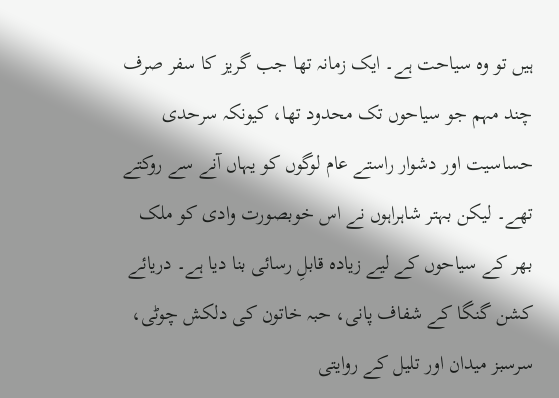ہیں تو وہ سیاحت ہے۔ ایک زمانہ تھا جب گریز کا سفر صرف چند مہم جو سیاحوں تک محدود تھا، کیونکہ سرحدی حساسیت اور دشوار راستے عام لوگوں کو یہاں آنے سے روکتے تھے۔ لیکن بہتر شاہراہوں نے اس خوبصورت وادی کو ملک بھر کے سیاحوں کے لیے زیادہ قابلِ رسائی بنا دیا ہے۔ دریائے کشن گنگا کے شفاف پانی، حبہ خاتون کی دلکش چوٹی، سرسبز میدان اور تلیل کے روایتی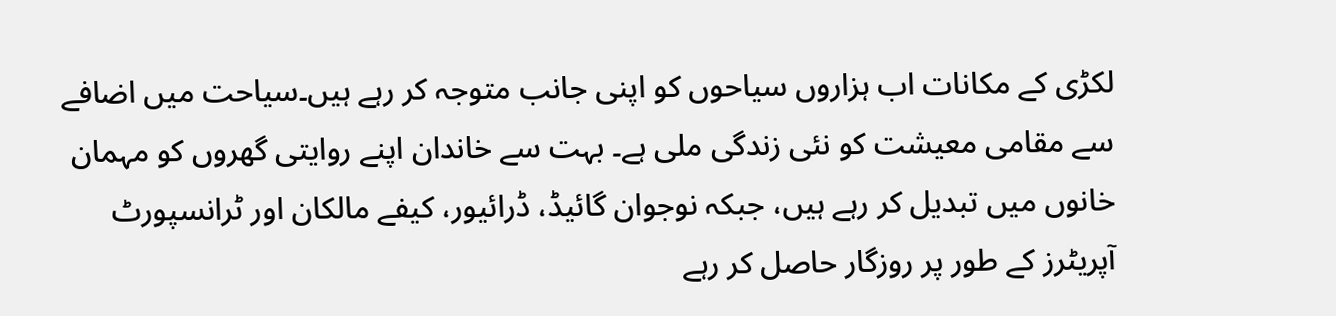لکڑی کے مکانات اب ہزاروں سیاحوں کو اپنی جانب متوجہ کر رہے ہیں۔سیاحت میں اضافے سے مقامی معیشت کو نئی زندگی ملی ہے۔ بہت سے خاندان اپنے روایتی گھروں کو مہمان خانوں میں تبدیل کر رہے ہیں، جبکہ نوجوان گائیڈ، ڈرائیور، کیفے مالکان اور ٹرانسپورٹ آپریٹرز کے طور پر روزگار حاصل کر رہے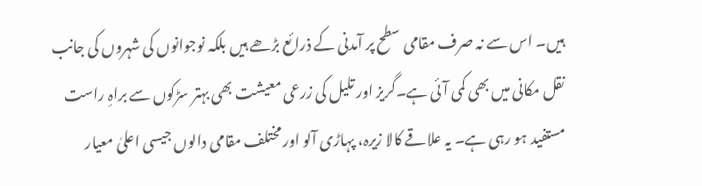ہیں۔ اس سے نہ صرف مقامی سطح پر آمدنی کے ذرائع بڑھے ہیں بلکہ نوجوانوں کی شہروں کی جانب نقل مکانی میں بھی کمی آئی ہے۔گریز اور تلیل کی زرعی معیشت بھی بہتر سڑکوں سے براہِ راست مستفید ہو رہی ہے۔ یہ علاقے کالا زیرہ، پہاڑی آلو اور مختلف مقامی دالوں جیسی اعلیٰ معیار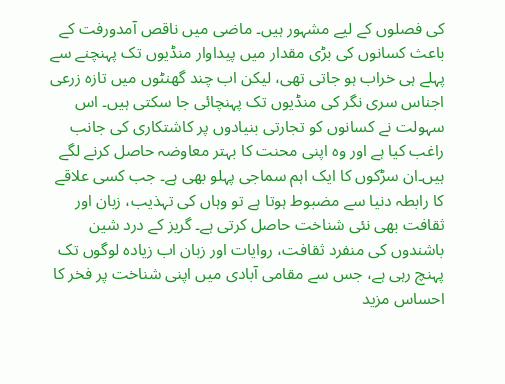کی فصلوں کے لیے مشہور ہیں۔ ماضی میں ناقص آمدورفت کے باعث کسانوں کی بڑی مقدار میں پیداوار منڈیوں تک پہنچنے سے پہلے ہی خراب ہو جاتی تھی، لیکن اب چند گھنٹوں میں تازہ زرعی اجناس سری نگر کی منڈیوں تک پہنچائی جا سکتی ہیں۔ اس سہولت نے کسانوں کو تجارتی بنیادوں پر کاشتکاری کی جانب راغب کیا ہے اور وہ اپنی محنت کا بہتر معاوضہ حاصل کرنے لگے ہیں۔ان سڑکوں کا ایک اہم سماجی پہلو بھی ہے۔ جب کسی علاقے کا رابطہ دنیا سے مضبوط ہوتا ہے تو وہاں کی تہذیب، زبان اور ثقافت بھی نئی شناخت حاصل کرتی ہے۔ گریز کے درد شین باشندوں کی منفرد ثقافت، روایات اور زبان اب زیادہ لوگوں تک پہنچ رہی ہے، جس سے مقامی آبادی میں اپنی شناخت پر فخر کا احساس مزید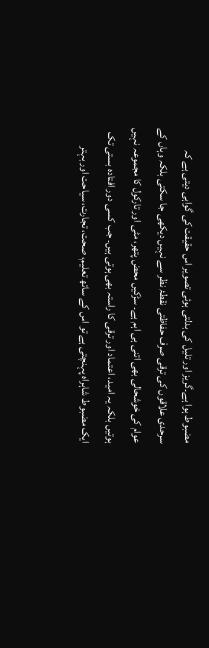مضبوط ہوا ہے۔گریز اور تلیل کی بدلتی ہوئی تصویر اس حقیقت کی گواہی دیتی ہے کہ سرحدی علاقوں کی ترقی صرف حفاظتی نقطۂ نظر سے نہیں دیکھی جا سکتی بلکہ وہاں کے عوام کی خوشحالی بھی اتنی ہی اہم ہے۔ سڑکیں محض پتھر، مٹی اور تارکول کا مجموعہ نہیں ہوتیں بلکہ یہ امید، اعتماد اور ترقی کا راستہ بھی ہوتی ہیں۔ جب کسی دور افتادہ بستی تک ایک مضبوط شاہراہ پہنچتی ہے تو اس کے ساتھ تعلیم، صحت، تجارت، سیاحت اور بہتر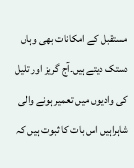مستقبل کے امکانات بھی وہاں دستک دیتے ہیں۔آج گریز اور تلیل کی وادیوں میں تعمیر ہونے والی شاہراہیں اس بات کا ثبوت ہیں کہ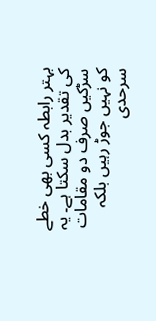بہتر رابطہ کسی بھی خطے کی تقدیر بدل سکتا ہے۔ یہ سڑکیں صرف دو مقامات کو نہیں جوڑ رہیں بلکہ سرحدی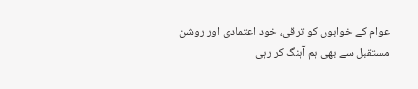عوام کے خوابوں کو ترقی، خود اعتمادی اور روشن مستقبل سے بھی ہم آہنگ کر رہی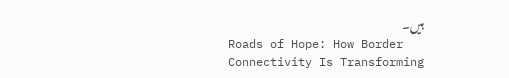ہیں۔
Roads of Hope: How Border Connectivity Is Transforming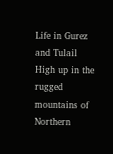Life in Gurez and Tulail
High up in the rugged mountains of Northern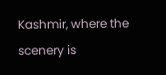Kashmir, where the scenery is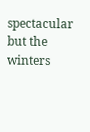spectacular but the winters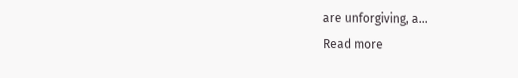are unforgiving, a...
Read more